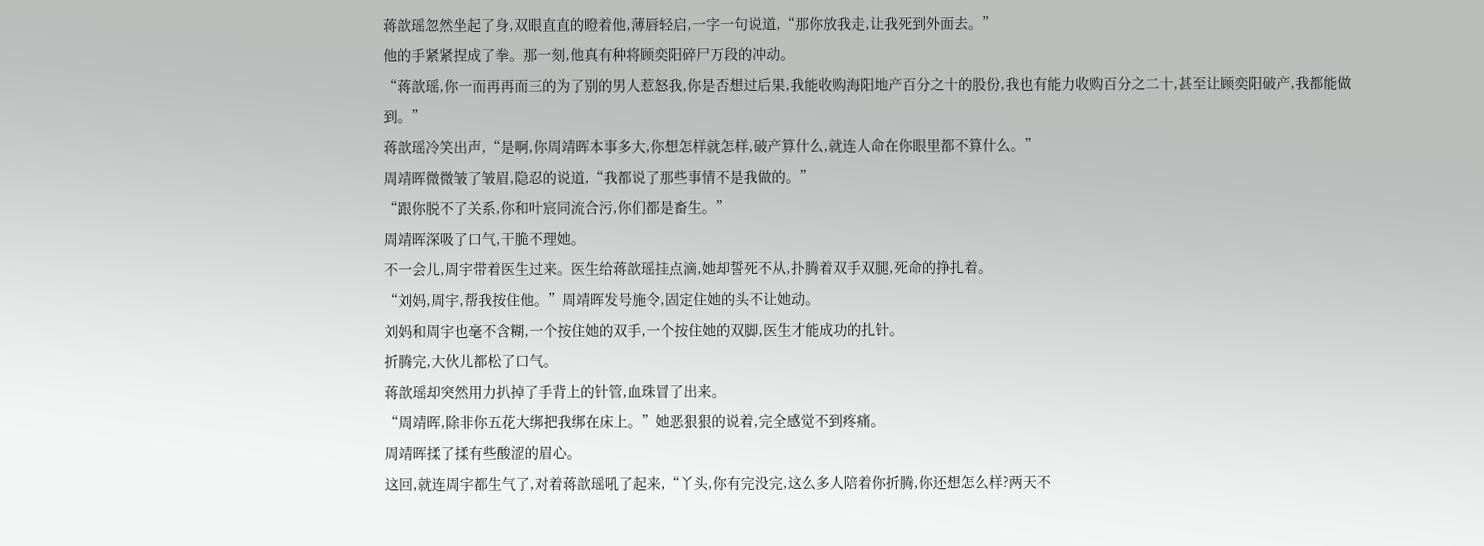蒋歆瑶忽然坐起了身,双眼直直的瞪着他,薄唇轻启,一字一句说道,“那你放我走,让我死到外面去。”
他的手紧紧捏成了拳。那一刻,他真有种将顾奕阳碎尸万段的冲动。
“蒋歆瑶,你一而再再而三的为了别的男人惹怒我,你是否想过后果,我能收购海阳地产百分之十的股份,我也有能力收购百分之二十,甚至让顾奕阳破产,我都能做到。”
蒋歆瑶冷笑出声,“是啊,你周靖晖本事多大,你想怎样就怎样,破产算什么,就连人命在你眼里都不算什么。”
周靖晖微微皱了皱眉,隐忍的说道,“我都说了那些事情不是我做的。”
“跟你脱不了关系,你和叶宸同流合污,你们都是畜生。”
周靖晖深吸了口气,干脆不理她。
不一会儿,周宇带着医生过来。医生给蒋歆瑶挂点滴,她却誓死不从,扑腾着双手双腿,死命的挣扎着。
“刘妈,周宇,帮我按住他。”周靖晖发号施令,固定住她的头不让她动。
刘妈和周宇也毫不含糊,一个按住她的双手,一个按住她的双脚,医生才能成功的扎针。
折腾完,大伙儿都松了口气。
蒋歆瑶却突然用力扒掉了手背上的针管,血珠冒了出来。
“周靖晖,除非你五花大绑把我绑在床上。”她恶狠狠的说着,完全感觉不到疼痛。
周靖晖揉了揉有些酸涩的眉心。
这回,就连周宇都生气了,对着蒋歆瑶吼了起来,“丫头,你有完没完,这么多人陪着你折腾,你还想怎么样?两天不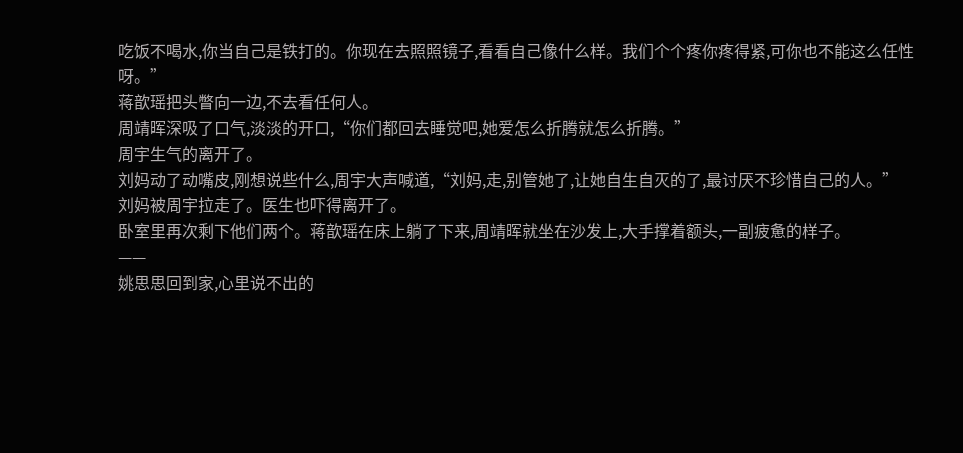吃饭不喝水,你当自己是铁打的。你现在去照照镜子,看看自己像什么样。我们个个疼你疼得紧,可你也不能这么任性呀。”
蒋歆瑶把头瞥向一边,不去看任何人。
周靖晖深吸了口气,淡淡的开口,“你们都回去睡觉吧,她爱怎么折腾就怎么折腾。”
周宇生气的离开了。
刘妈动了动嘴皮,刚想说些什么,周宇大声喊道,“刘妈,走,别管她了,让她自生自灭的了,最讨厌不珍惜自己的人。”
刘妈被周宇拉走了。医生也吓得离开了。
卧室里再次剩下他们两个。蒋歆瑶在床上躺了下来,周靖晖就坐在沙发上,大手撑着额头,一副疲惫的样子。
——
姚思思回到家,心里说不出的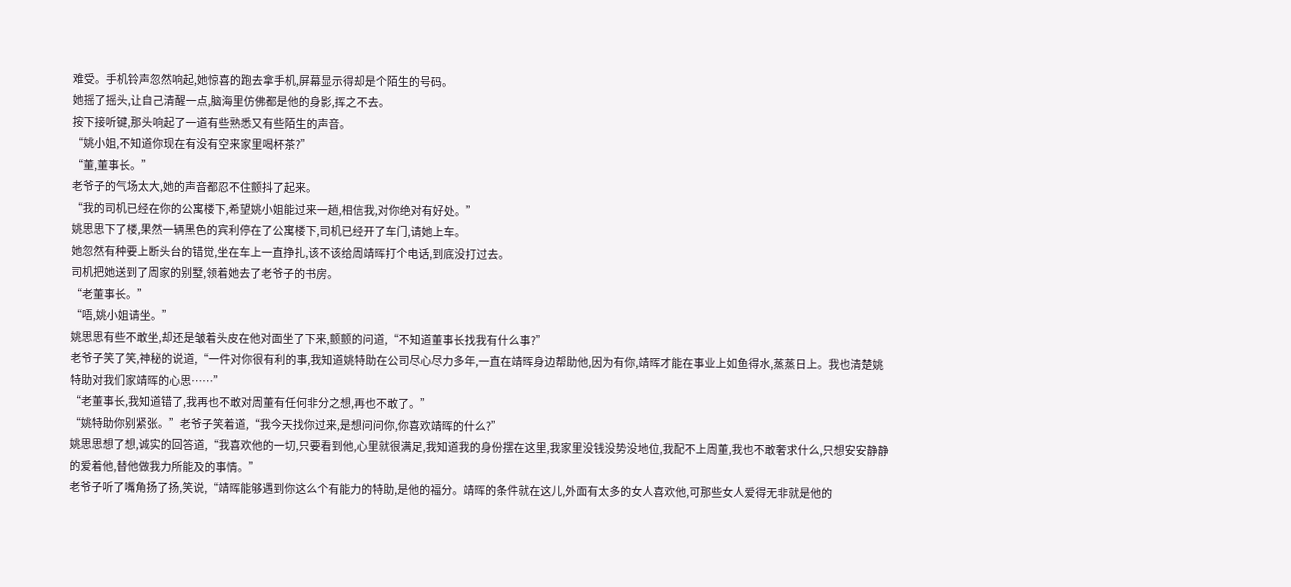难受。手机铃声忽然响起,她惊喜的跑去拿手机,屏幕显示得却是个陌生的号码。
她摇了摇头,让自己清醒一点,脑海里仿佛都是他的身影,挥之不去。
按下接听键,那头响起了一道有些熟悉又有些陌生的声音。
“姚小姐,不知道你现在有没有空来家里喝杯茶?”
“董,董事长。”
老爷子的气场太大,她的声音都忍不住颤抖了起来。
“我的司机已经在你的公寓楼下,希望姚小姐能过来一趟,相信我,对你绝对有好处。”
姚思思下了楼,果然一辆黑色的宾利停在了公寓楼下,司机已经开了车门,请她上车。
她忽然有种要上断头台的错觉,坐在车上一直挣扎,该不该给周靖晖打个电话,到底没打过去。
司机把她送到了周家的别墅,领着她去了老爷子的书房。
“老董事长。”
“唔,姚小姐请坐。”
姚思思有些不敢坐,却还是皱着头皮在他对面坐了下来,颤颤的问道,“不知道董事长找我有什么事?”
老爷子笑了笑,神秘的说道,“一件对你很有利的事,我知道姚特助在公司尽心尽力多年,一直在靖晖身边帮助他,因为有你,靖晖才能在事业上如鱼得水,蒸蒸日上。我也清楚姚特助对我们家靖晖的心思……”
“老董事长,我知道错了,我再也不敢对周董有任何非分之想,再也不敢了。”
“姚特助你别紧张。”老爷子笑着道,“我今天找你过来,是想问问你,你喜欢靖晖的什么?”
姚思思想了想,诚实的回答道,“我喜欢他的一切,只要看到他,心里就很满足,我知道我的身份摆在这里,我家里没钱没势没地位,我配不上周董,我也不敢奢求什么,只想安安静静的爱着他,替他做我力所能及的事情。”
老爷子听了嘴角扬了扬,笑说,“靖晖能够遇到你这么个有能力的特助,是他的福分。靖晖的条件就在这儿,外面有太多的女人喜欢他,可那些女人爱得无非就是他的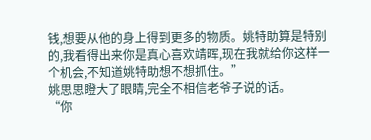钱,想要从他的身上得到更多的物质。姚特助算是特别的,我看得出来你是真心喜欢靖晖,现在我就给你这样一个机会,不知道姚特助想不想抓住。”
姚思思瞪大了眼睛,完全不相信老爷子说的话。
“你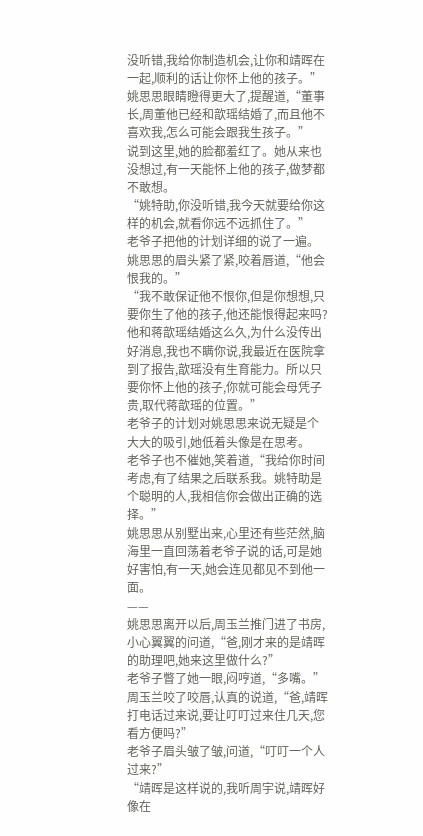没听错,我给你制造机会,让你和靖晖在一起,顺利的话让你怀上他的孩子。”
姚思思眼睛瞪得更大了,提醒道,“董事长,周董他已经和歆瑶结婚了,而且他不喜欢我,怎么可能会跟我生孩子。”
说到这里,她的脸都羞红了。她从来也没想过,有一天能怀上他的孩子,做梦都不敢想。
“姚特助,你没听错,我今天就要给你这样的机会,就看你远不远抓住了。”
老爷子把他的计划详细的说了一遍。
姚思思的眉头紧了紧,咬着唇道,“他会恨我的。”
“我不敢保证他不恨你,但是你想想,只要你生了他的孩子,他还能恨得起来吗?他和蒋歆瑶结婚这么久,为什么没传出好消息,我也不瞒你说,我最近在医院拿到了报告,歆瑶没有生育能力。所以只要你怀上他的孩子,你就可能会母凭子贵,取代蒋歆瑶的位置。”
老爷子的计划对姚思思来说无疑是个大大的吸引,她低着头像是在思考。
老爷子也不催她,笑着道,“我给你时间考虑,有了结果之后联系我。姚特助是个聪明的人,我相信你会做出正确的选择。”
姚思思从别墅出来,心里还有些茫然,脑海里一直回荡着老爷子说的话,可是她好害怕,有一天,她会连见都见不到他一面。
——
姚思思离开以后,周玉兰推门进了书房,小心翼翼的问道,“爸,刚才来的是靖晖的助理吧,她来这里做什么?”
老爷子瞥了她一眼,闷哼道,“多嘴。”
周玉兰咬了咬唇,认真的说道,“爸,靖晖打电话过来说,要让叮叮过来住几天,您看方便吗?”
老爷子眉头皱了皱,问道,“叮叮一个人过来?”
“靖晖是这样说的,我听周宇说,靖晖好像在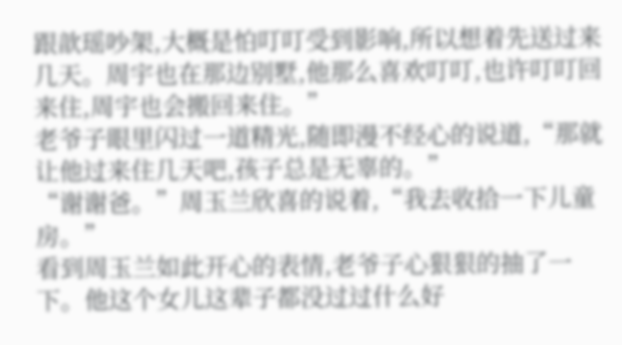跟歆瑶吵架,大概是怕叮叮受到影响,所以想着先送过来几天。周宇也在那边别墅,他那么喜欢叮叮,也许叮叮回来住,周宇也会搬回来住。”
老爷子眼里闪过一道精光,随即漫不经心的说道,“那就让他过来住几天吧,孩子总是无辜的。”
“谢谢爸。”周玉兰欣喜的说着,“我去收拾一下儿童房。”
看到周玉兰如此开心的表情,老爷子心狠狠的抽了一下。他这个女儿这辈子都没过过什么好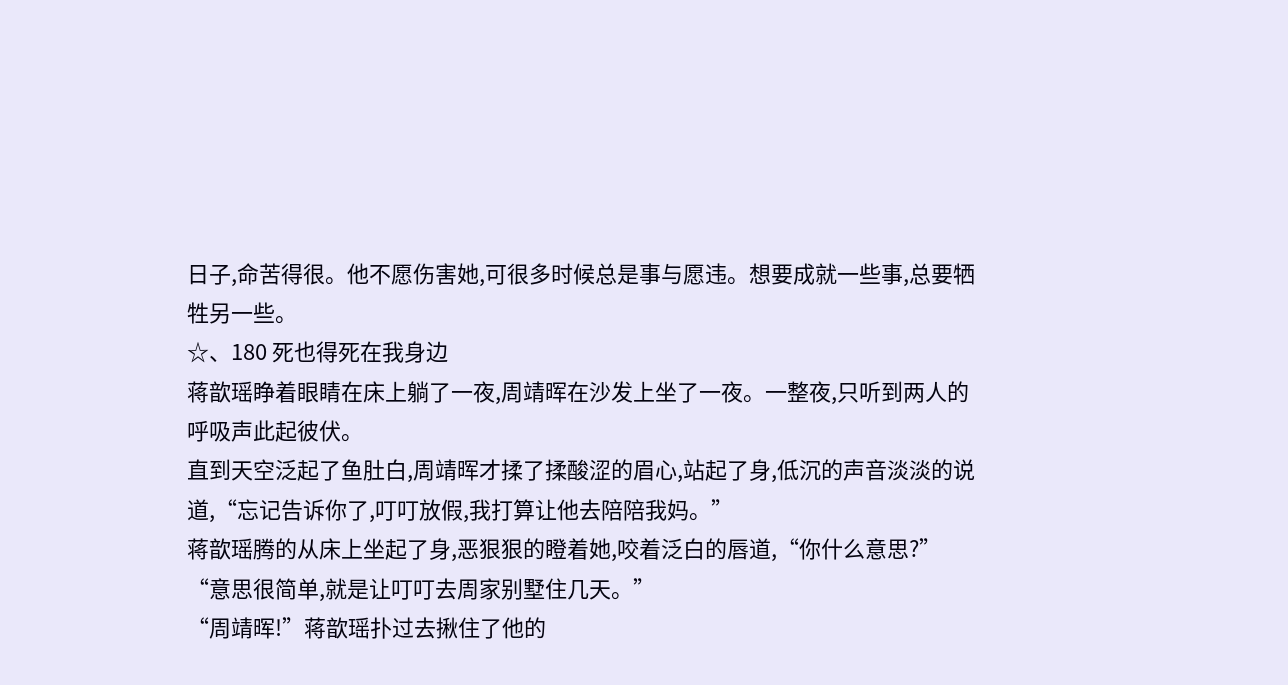日子,命苦得很。他不愿伤害她,可很多时候总是事与愿违。想要成就一些事,总要牺牲另一些。
☆、180 死也得死在我身边
蒋歆瑶睁着眼睛在床上躺了一夜,周靖晖在沙发上坐了一夜。一整夜,只听到两人的呼吸声此起彼伏。
直到天空泛起了鱼肚白,周靖晖才揉了揉酸涩的眉心,站起了身,低沉的声音淡淡的说道,“忘记告诉你了,叮叮放假,我打算让他去陪陪我妈。”
蒋歆瑶腾的从床上坐起了身,恶狠狠的瞪着她,咬着泛白的唇道,“你什么意思?”
“意思很简单,就是让叮叮去周家别墅住几天。”
“周靖晖!”蒋歆瑶扑过去揪住了他的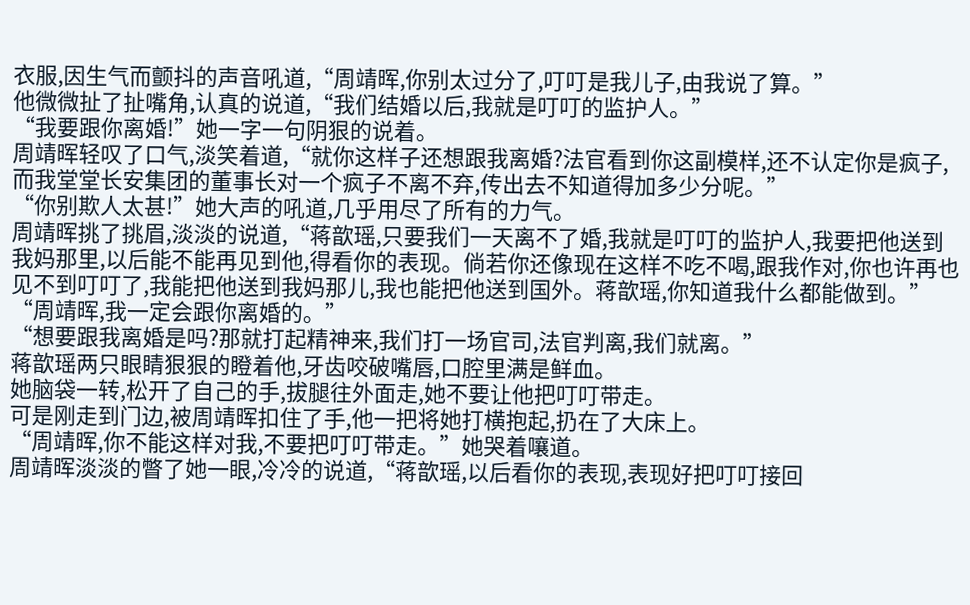衣服,因生气而颤抖的声音吼道,“周靖晖,你别太过分了,叮叮是我儿子,由我说了算。”
他微微扯了扯嘴角,认真的说道,“我们结婚以后,我就是叮叮的监护人。”
“我要跟你离婚!”她一字一句阴狠的说着。
周靖晖轻叹了口气,淡笑着道,“就你这样子还想跟我离婚?法官看到你这副模样,还不认定你是疯子,而我堂堂长安集团的董事长对一个疯子不离不弃,传出去不知道得加多少分呢。”
“你别欺人太甚!”她大声的吼道,几乎用尽了所有的力气。
周靖晖挑了挑眉,淡淡的说道,“蒋歆瑶,只要我们一天离不了婚,我就是叮叮的监护人,我要把他送到我妈那里,以后能不能再见到他,得看你的表现。倘若你还像现在这样不吃不喝,跟我作对,你也许再也见不到叮叮了,我能把他送到我妈那儿,我也能把他送到国外。蒋歆瑶,你知道我什么都能做到。”
“周靖晖,我一定会跟你离婚的。”
“想要跟我离婚是吗?那就打起精神来,我们打一场官司,法官判离,我们就离。”
蒋歆瑶两只眼睛狠狠的瞪着他,牙齿咬破嘴唇,口腔里满是鲜血。
她脑袋一转,松开了自己的手,拔腿往外面走,她不要让他把叮叮带走。
可是刚走到门边,被周靖晖扣住了手,他一把将她打横抱起,扔在了大床上。
“周靖晖,你不能这样对我,不要把叮叮带走。”她哭着嚷道。
周靖晖淡淡的瞥了她一眼,冷冷的说道,“蒋歆瑶,以后看你的表现,表现好把叮叮接回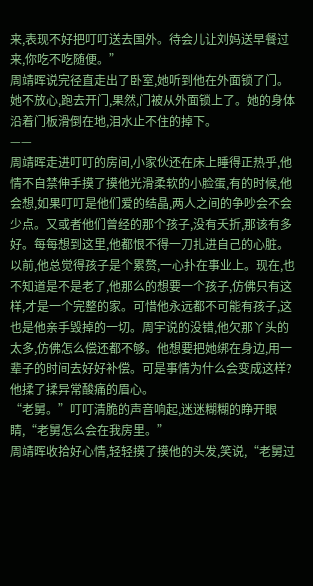来,表现不好把叮叮送去国外。待会儿让刘妈送早餐过来,你吃不吃随便。”
周靖晖说完径直走出了卧室,她听到他在外面锁了门。她不放心,跑去开门,果然,门被从外面锁上了。她的身体沿着门板滑倒在地,泪水止不住的掉下。
——
周靖晖走进叮叮的房间,小家伙还在床上睡得正热乎,他情不自禁伸手摸了摸他光滑柔软的小脸蛋,有的时候,他会想,如果叮叮是他们爱的结晶,两人之间的争吵会不会少点。又或者他们曾经的那个孩子,没有夭折,那该有多好。每每想到这里,他都恨不得一刀扎进自己的心脏。
以前,他总觉得孩子是个累赘,一心扑在事业上。现在,也不知道是不是老了,他那么的想要一个孩子,仿佛只有这样,才是一个完整的家。可惜他永远都不可能有孩子,这也是他亲手毁掉的一切。周宇说的没错,他欠那丫头的太多,仿佛怎么偿还都不够。他想要把她绑在身边,用一辈子的时间去好好补偿。可是事情为什么会变成这样?他揉了揉异常酸痛的眉心。
“老舅。”叮叮清脆的声音响起,迷迷糊糊的睁开眼睛,“老舅怎么会在我房里。”
周靖晖收拾好心情,轻轻摸了摸他的头发,笑说,“老舅过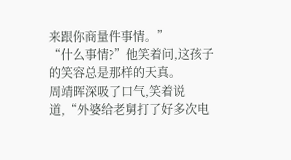来跟你商量件事情。”
“什么事情?”他笑着问,这孩子的笑容总是那样的天真。
周靖晖深吸了口气,笑着说道,“外婆给老舅打了好多次电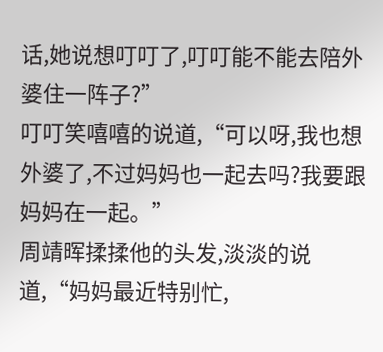话,她说想叮叮了,叮叮能不能去陪外婆住一阵子?”
叮叮笑嘻嘻的说道,“可以呀,我也想外婆了,不过妈妈也一起去吗?我要跟妈妈在一起。”
周靖晖揉揉他的头发,淡淡的说道,“妈妈最近特别忙,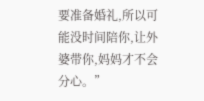要准备婚礼,所以可能没时间陪你,让外婆带你,妈妈才不会分心。”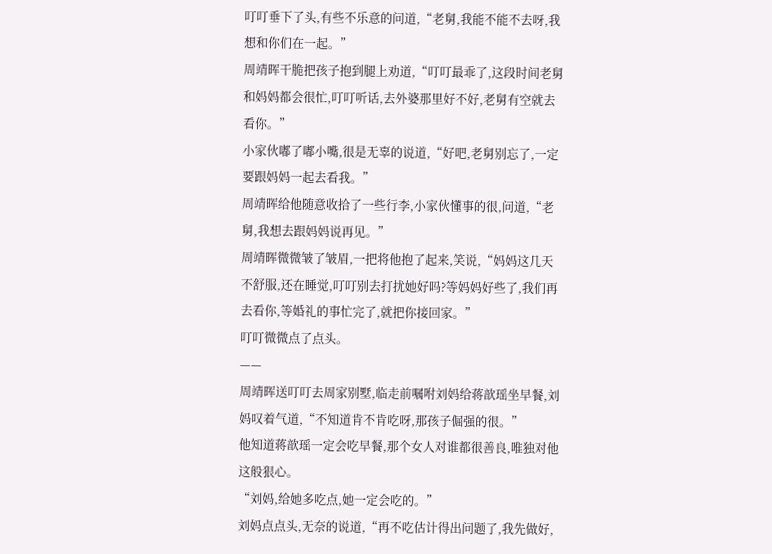叮叮垂下了头,有些不乐意的问道,“老舅,我能不能不去呀,我想和你们在一起。”
周靖晖干脆把孩子抱到腿上劝道,“叮叮最乖了,这段时间老舅和妈妈都会很忙,叮叮听话,去外婆那里好不好,老舅有空就去看你。”
小家伙嘟了嘟小嘴,很是无辜的说道,“好吧,老舅别忘了,一定要跟妈妈一起去看我。”
周靖晖给他随意收拾了一些行李,小家伙懂事的很,问道,“老舅,我想去跟妈妈说再见。”
周靖晖微微皱了皱眉,一把将他抱了起来,笑说,“妈妈这几天不舒服,还在睡觉,叮叮别去打扰她好吗?等妈妈好些了,我们再去看你,等婚礼的事忙完了,就把你接回家。”
叮叮微微点了点头。
——
周靖晖送叮叮去周家别墅,临走前嘱咐刘妈给蒋歆瑶坐早餐,刘妈叹着气道,“不知道肯不肯吃呀,那孩子倔强的很。”
他知道蒋歆瑶一定会吃早餐,那个女人对谁都很善良,唯独对他这般狠心。
“刘妈,给她多吃点,她一定会吃的。”
刘妈点点头,无奈的说道,“再不吃估计得出问题了,我先做好,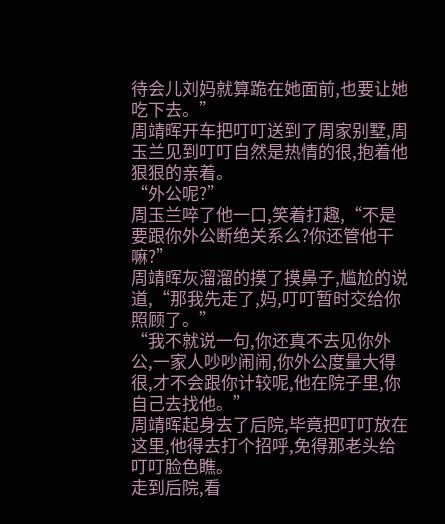待会儿刘妈就算跪在她面前,也要让她吃下去。”
周靖晖开车把叮叮送到了周家别墅,周玉兰见到叮叮自然是热情的很,抱着他狠狠的亲着。
“外公呢?”
周玉兰啐了他一口,笑着打趣,“不是要跟你外公断绝关系么?你还管他干嘛?”
周靖晖灰溜溜的摸了摸鼻子,尴尬的说道,“那我先走了,妈,叮叮暂时交给你照顾了。”
“我不就说一句,你还真不去见你外公,一家人吵吵闹闹,你外公度量大得很,才不会跟你计较呢,他在院子里,你自己去找他。”
周靖晖起身去了后院,毕竟把叮叮放在这里,他得去打个招呼,免得那老头给叮叮脸色瞧。
走到后院,看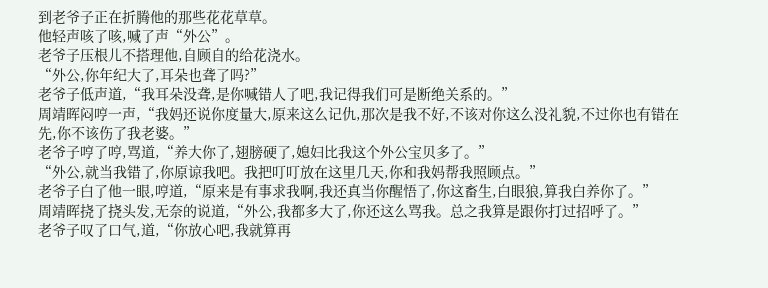到老爷子正在折腾他的那些花花草草。
他轻声咳了咳,喊了声“外公”。
老爷子压根儿不搭理他,自顾自的给花浇水。
“外公,你年纪大了,耳朵也聋了吗?”
老爷子低声道,“我耳朵没聋,是你喊错人了吧,我记得我们可是断绝关系的。”
周靖晖闷哼一声,“我妈还说你度量大,原来这么记仇,那次是我不好,不该对你这么没礼貌,不过你也有错在先,你不该伤了我老婆。”
老爷子哼了哼,骂道,“养大你了,翅膀硬了,媳妇比我这个外公宝贝多了。”
“外公,就当我错了,你原谅我吧。我把叮叮放在这里几天,你和我妈帮我照顾点。”
老爷子白了他一眼,哼道,“原来是有事求我啊,我还真当你醒悟了,你这畜生,白眼狼,算我白养你了。”
周靖晖挠了挠头发,无奈的说道,“外公,我都多大了,你还这么骂我。总之我算是跟你打过招呼了。”
老爷子叹了口气,道,“你放心吧,我就算再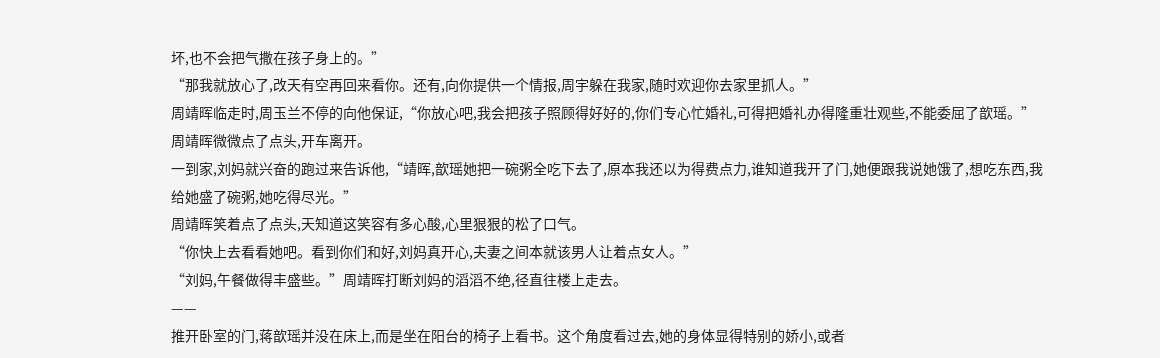坏,也不会把气撒在孩子身上的。”
“那我就放心了,改天有空再回来看你。还有,向你提供一个情报,周宇躲在我家,随时欢迎你去家里抓人。”
周靖晖临走时,周玉兰不停的向他保证,“你放心吧,我会把孩子照顾得好好的,你们专心忙婚礼,可得把婚礼办得隆重壮观些,不能委屈了歆瑶。”
周靖晖微微点了点头,开车离开。
一到家,刘妈就兴奋的跑过来告诉他,“靖晖,歆瑶她把一碗粥全吃下去了,原本我还以为得费点力,谁知道我开了门,她便跟我说她饿了,想吃东西,我给她盛了碗粥,她吃得尽光。”
周靖晖笑着点了点头,天知道这笑容有多心酸,心里狠狠的松了口气。
“你快上去看看她吧。看到你们和好,刘妈真开心,夫妻之间本就该男人让着点女人。”
“刘妈,午餐做得丰盛些。”周靖晖打断刘妈的滔滔不绝,径直往楼上走去。
——
推开卧室的门,蒋歆瑶并没在床上,而是坐在阳台的椅子上看书。这个角度看过去,她的身体显得特别的娇小,或者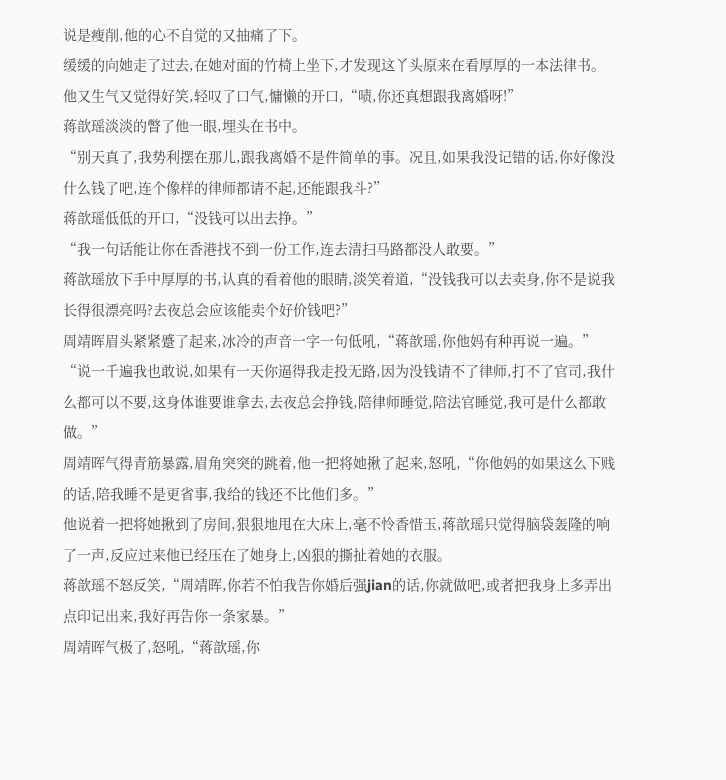说是瘦削,他的心不自觉的又抽痛了下。
缓缓的向她走了过去,在她对面的竹椅上坐下,才发现这丫头原来在看厚厚的一本法律书。
他又生气又觉得好笑,轻叹了口气,慵懒的开口,“啧,你还真想跟我离婚呀!”
蒋歆瑶淡淡的瞥了他一眼,埋头在书中。
“别天真了,我势利摆在那儿,跟我离婚不是件简单的事。况且,如果我没记错的话,你好像没什么钱了吧,连个像样的律师都请不起,还能跟我斗?”
蒋歆瑶低低的开口,“没钱可以出去挣。”
“我一句话能让你在香港找不到一份工作,连去清扫马路都没人敢要。”
蒋歆瑶放下手中厚厚的书,认真的看着他的眼睛,淡笑着道,“没钱我可以去卖身,你不是说我长得很漂亮吗?去夜总会应该能卖个好价钱吧?”
周靖晖眉头紧紧蹙了起来,冰冷的声音一字一句低吼,“蒋歆瑶,你他妈有种再说一遍。”
“说一千遍我也敢说,如果有一天你逼得我走投无路,因为没钱请不了律师,打不了官司,我什么都可以不要,这身体谁要谁拿去,去夜总会挣钱,陪律师睡觉,陪法官睡觉,我可是什么都敢做。”
周靖晖气得青筋暴露,眉角突突的跳着,他一把将她揪了起来,怒吼,“你他妈的如果这么下贱的话,陪我睡不是更省事,我给的钱还不比他们多。”
他说着一把将她揪到了房间,狠狠地甩在大床上,毫不怜香惜玉,蒋歆瑶只觉得脑袋轰隆的响了一声,反应过来他已经压在了她身上,凶狠的撕扯着她的衣服。
蒋歆瑶不怒反笑,“周靖晖,你若不怕我告你婚后强jian的话,你就做吧,或者把我身上多弄出点印记出来,我好再告你一条家暴。”
周靖晖气极了,怒吼,“蒋歆瑶,你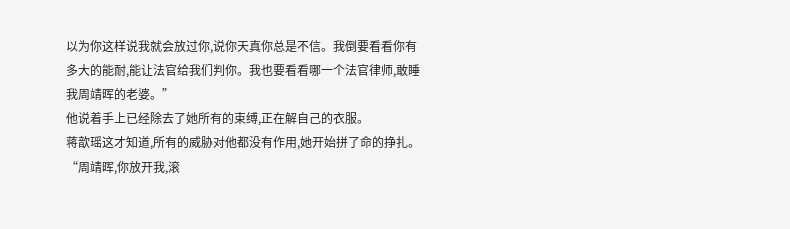以为你这样说我就会放过你,说你天真你总是不信。我倒要看看你有多大的能耐,能让法官给我们判你。我也要看看哪一个法官律师,敢睡我周靖晖的老婆。”
他说着手上已经除去了她所有的束缚,正在解自己的衣服。
蒋歆瑶这才知道,所有的威胁对他都没有作用,她开始拼了命的挣扎。
“周靖晖,你放开我,滚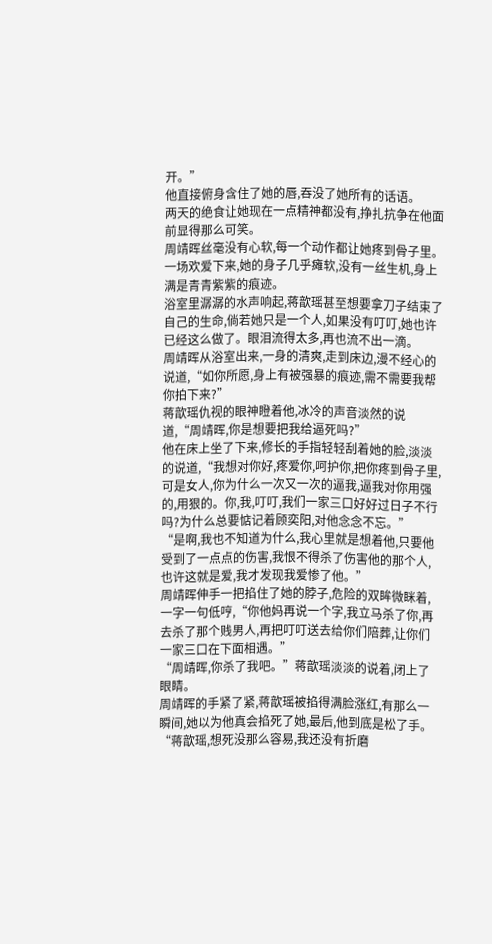开。”
他直接俯身含住了她的唇,吞没了她所有的话语。
两天的绝食让她现在一点精神都没有,挣扎抗争在他面前显得那么可笑。
周靖晖丝毫没有心软,每一个动作都让她疼到骨子里。
一场欢爱下来,她的身子几乎瘫软,没有一丝生机,身上满是青青紫紫的痕迹。
浴室里潺潺的水声响起,蒋歆瑶甚至想要拿刀子结束了自己的生命,倘若她只是一个人,如果没有叮叮,她也许已经这么做了。眼泪流得太多,再也流不出一滴。
周靖晖从浴室出来,一身的清爽,走到床边,漫不经心的说道,“如你所愿,身上有被强暴的痕迹,需不需要我帮你拍下来?”
蒋歆瑶仇视的眼神瞪着他,冰冷的声音淡然的说道,“周靖晖,你是想要把我给逼死吗?”
他在床上坐了下来,修长的手指轻轻刮着她的脸,淡淡的说道,“我想对你好,疼爱你,呵护你,把你疼到骨子里,可是女人,你为什么一次又一次的逼我,逼我对你用强的,用狠的。你,我,叮叮,我们一家三口好好过日子不行吗?为什么总要惦记着顾奕阳,对他念念不忘。”
“是啊,我也不知道为什么,我心里就是想着他,只要他受到了一点点的伤害,我恨不得杀了伤害他的那个人,也许这就是爱,我才发现我爱惨了他。”
周靖晖伸手一把掐住了她的脖子,危险的双眸微眯着,一字一句低哼,“你他妈再说一个字,我立马杀了你,再去杀了那个贱男人,再把叮叮送去给你们陪葬,让你们一家三口在下面相遇。”
“周靖晖,你杀了我吧。”蒋歆瑶淡淡的说着,闭上了眼睛。
周靖晖的手紧了紧,蒋歆瑶被掐得满脸涨红,有那么一瞬间,她以为他真会掐死了她,最后,他到底是松了手。
“蒋歆瑶,想死没那么容易,我还没有折磨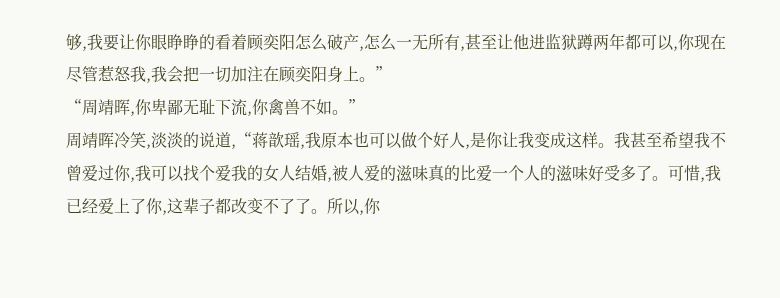够,我要让你眼睁睁的看着顾奕阳怎么破产,怎么一无所有,甚至让他进监狱蹲两年都可以,你现在尽管惹怒我,我会把一切加注在顾奕阳身上。”
“周靖晖,你卑鄙无耻下流,你禽兽不如。”
周靖晖冷笑,淡淡的说道,“蒋歆瑶,我原本也可以做个好人,是你让我变成这样。我甚至希望我不曾爱过你,我可以找个爱我的女人结婚,被人爱的滋味真的比爱一个人的滋味好受多了。可惜,我已经爱上了你,这辈子都改变不了了。所以,你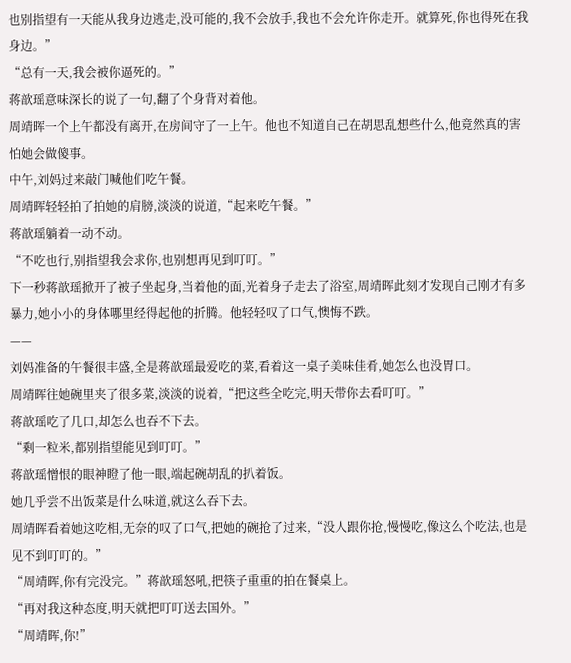也别指望有一天能从我身边逃走,没可能的,我不会放手,我也不会允许你走开。就算死,你也得死在我身边。”
“总有一天,我会被你逼死的。”
蒋歆瑶意味深长的说了一句,翻了个身背对着他。
周靖晖一个上午都没有离开,在房间守了一上午。他也不知道自己在胡思乱想些什么,他竟然真的害怕她会做傻事。
中午,刘妈过来敲门喊他们吃午餐。
周靖晖轻轻拍了拍她的肩膀,淡淡的说道,“起来吃午餐。”
蒋歆瑶躺着一动不动。
“不吃也行,别指望我会求你,也别想再见到叮叮。”
下一秒蒋歆瑶掀开了被子坐起身,当着他的面,光着身子走去了浴室,周靖晖此刻才发现自己刚才有多暴力,她小小的身体哪里经得起他的折腾。他轻轻叹了口气,懊悔不跌。
——
刘妈准备的午餐很丰盛,全是蒋歆瑶最爱吃的菜,看着这一桌子美味佳肴,她怎么也没胃口。
周靖晖往她碗里夹了很多菜,淡淡的说着,“把这些全吃完,明天带你去看叮叮。”
蒋歆瑶吃了几口,却怎么也吞不下去。
“剩一粒米,都别指望能见到叮叮。”
蒋歆瑶憎恨的眼神瞪了他一眼,端起碗胡乱的扒着饭。
她几乎尝不出饭菜是什么味道,就这么吞下去。
周靖晖看着她这吃相,无奈的叹了口气,把她的碗抢了过来,“没人跟你抢,慢慢吃,像这么个吃法,也是见不到叮叮的。”
“周靖晖,你有完没完。”蒋歆瑶怒吼,把筷子重重的拍在餐桌上。
“再对我这种态度,明天就把叮叮送去国外。”
“周靖晖,你!”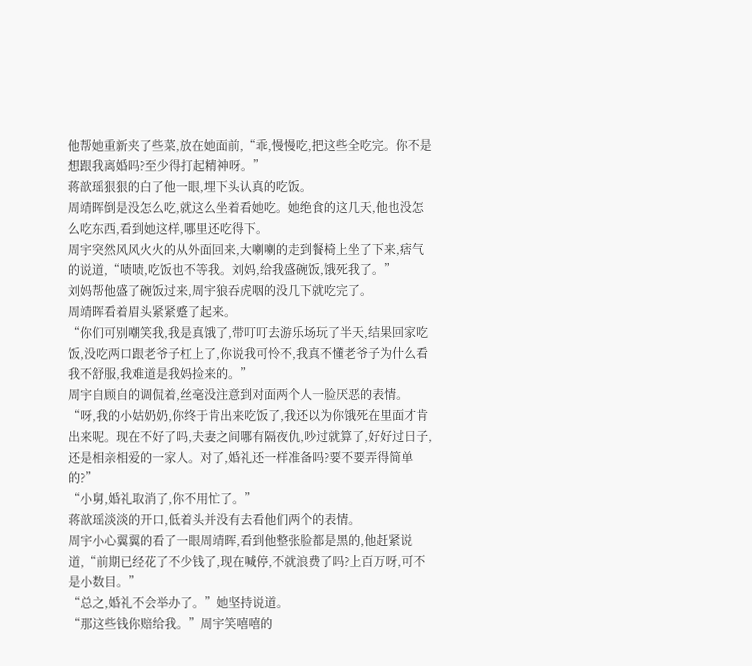他帮她重新夹了些菜,放在她面前,“乖,慢慢吃,把这些全吃完。你不是想跟我离婚吗?至少得打起精神呀。”
蒋歆瑶狠狠的白了他一眼,埋下头认真的吃饭。
周靖晖倒是没怎么吃,就这么坐着看她吃。她绝食的这几天,他也没怎么吃东西,看到她这样,哪里还吃得下。
周宇突然风风火火的从外面回来,大喇喇的走到餐椅上坐了下来,痞气的说道,“啧啧,吃饭也不等我。刘妈,给我盛碗饭,饿死我了。”
刘妈帮他盛了碗饭过来,周宇狼吞虎咽的没几下就吃完了。
周靖晖看着眉头紧紧蹙了起来。
“你们可别嘲笑我,我是真饿了,带叮叮去游乐场玩了半天,结果回家吃饭,没吃两口跟老爷子杠上了,你说我可怜不,我真不懂老爷子为什么看我不舒服,我难道是我妈捡来的。”
周宇自顾自的调侃着,丝毫没注意到对面两个人一脸厌恶的表情。
“呀,我的小姑奶奶,你终于肯出来吃饭了,我还以为你饿死在里面才肯出来呢。现在不好了吗,夫妻之间哪有隔夜仇,吵过就算了,好好过日子,还是相亲相爱的一家人。对了,婚礼还一样准备吗?要不要弄得简单的?”
“小舅,婚礼取消了,你不用忙了。”
蒋歆瑶淡淡的开口,低着头并没有去看他们两个的表情。
周宇小心翼翼的看了一眼周靖晖,看到他整张脸都是黑的,他赶紧说道,“前期已经花了不少钱了,现在喊停,不就浪费了吗?上百万呀,可不是小数目。”
“总之,婚礼不会举办了。”她坚持说道。
“那这些钱你赔给我。”周宇笑嘻嘻的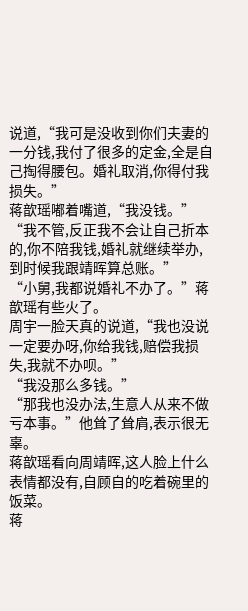说道,“我可是没收到你们夫妻的一分钱,我付了很多的定金,全是自己掏得腰包。婚礼取消,你得付我损失。”
蒋歆瑶嘟着嘴道,“我没钱。”
“我不管,反正我不会让自己折本的,你不陪我钱,婚礼就继续举办,到时候我跟靖晖算总账。”
“小舅,我都说婚礼不办了。”蒋歆瑶有些火了。
周宇一脸天真的说道,“我也没说一定要办呀,你给我钱,赔偿我损失,我就不办呗。”
“我没那么多钱。”
“那我也没办法,生意人从来不做亏本事。”他耸了耸肩,表示很无辜。
蒋歆瑶看向周靖晖,这人脸上什么表情都没有,自顾自的吃着碗里的饭菜。
蒋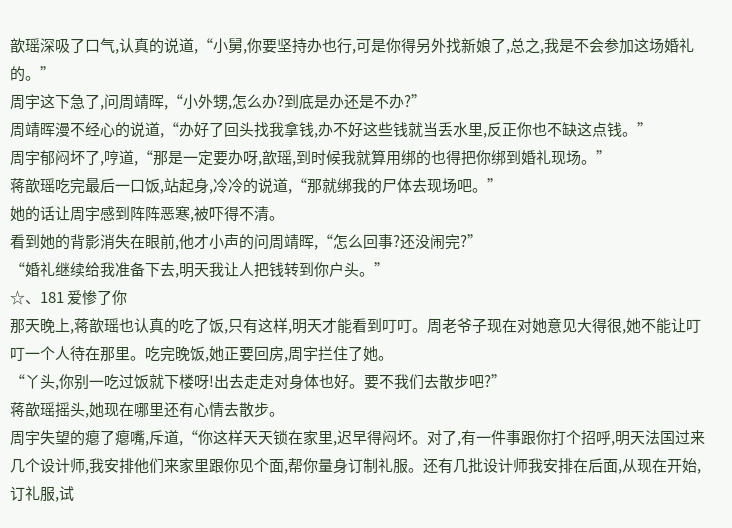歆瑶深吸了口气,认真的说道,“小舅,你要坚持办也行,可是你得另外找新娘了,总之,我是不会参加这场婚礼的。”
周宇这下急了,问周靖晖,“小外甥,怎么办?到底是办还是不办?”
周靖晖漫不经心的说道,“办好了回头找我拿钱,办不好这些钱就当丢水里,反正你也不缺这点钱。”
周宇郁闷坏了,哼道,“那是一定要办呀,歆瑶,到时候我就算用绑的也得把你绑到婚礼现场。”
蒋歆瑶吃完最后一口饭,站起身,冷冷的说道,“那就绑我的尸体去现场吧。”
她的话让周宇感到阵阵恶寒,被吓得不清。
看到她的背影消失在眼前,他才小声的问周靖晖,“怎么回事?还没闹完?”
“婚礼继续给我准备下去,明天我让人把钱转到你户头。”
☆、181 爱惨了你
那天晚上,蒋歆瑶也认真的吃了饭,只有这样,明天才能看到叮叮。周老爷子现在对她意见大得很,她不能让叮叮一个人待在那里。吃完晚饭,她正要回房,周宇拦住了她。
“丫头,你别一吃过饭就下楼呀!出去走走对身体也好。要不我们去散步吧?”
蒋歆瑶摇头,她现在哪里还有心情去散步。
周宇失望的瘪了瘪嘴,斥道,“你这样天天锁在家里,迟早得闷坏。对了,有一件事跟你打个招呼,明天法国过来几个设计师,我安排他们来家里跟你见个面,帮你量身订制礼服。还有几批设计师我安排在后面,从现在开始,订礼服,试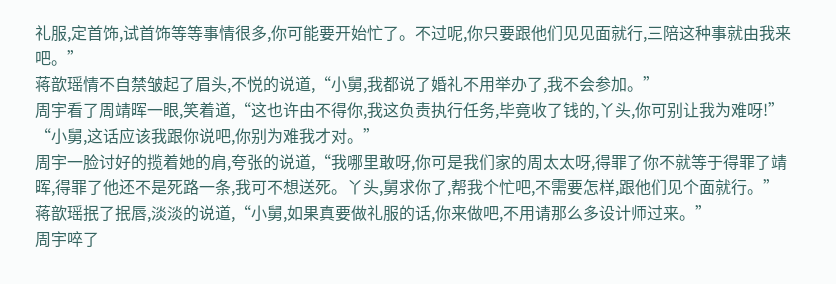礼服,定首饰,试首饰等等事情很多,你可能要开始忙了。不过呢,你只要跟他们见见面就行,三陪这种事就由我来吧。”
蒋歆瑶情不自禁皱起了眉头,不悦的说道,“小舅,我都说了婚礼不用举办了,我不会参加。”
周宇看了周靖晖一眼,笑着道,“这也许由不得你,我这负责执行任务,毕竟收了钱的,丫头,你可别让我为难呀!”
“小舅,这话应该我跟你说吧,你别为难我才对。”
周宇一脸讨好的揽着她的肩,夸张的说道,“我哪里敢呀,你可是我们家的周太太呀,得罪了你不就等于得罪了靖晖,得罪了他还不是死路一条,我可不想送死。丫头,舅求你了,帮我个忙吧,不需要怎样,跟他们见个面就行。”
蒋歆瑶抿了抿唇,淡淡的说道,“小舅,如果真要做礼服的话,你来做吧,不用请那么多设计师过来。”
周宇啐了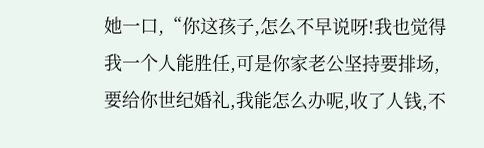她一口,“你这孩子,怎么不早说呀!我也觉得我一个人能胜任,可是你家老公坚持要排场,要给你世纪婚礼,我能怎么办呢,收了人钱,不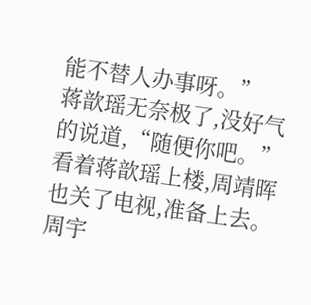能不替人办事呀。”
蒋歆瑶无奈极了,没好气的说道,“随便你吧。”
看着蒋歆瑶上楼,周靖晖也关了电视,准备上去。
周宇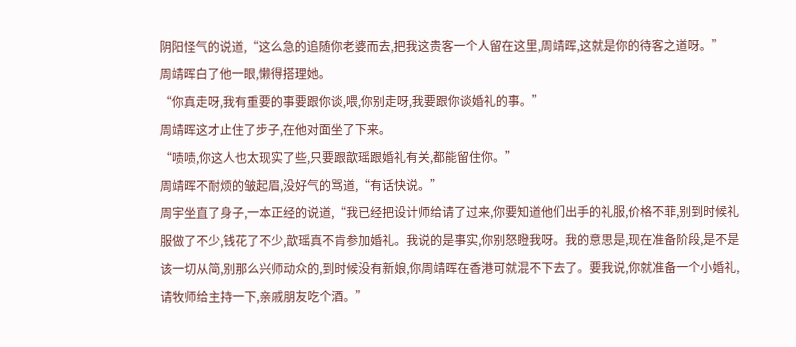阴阳怪气的说道,“这么急的追随你老婆而去,把我这贵客一个人留在这里,周靖晖,这就是你的待客之道呀。”
周靖晖白了他一眼,懒得搭理她。
“你真走呀,我有重要的事要跟你谈,喂,你别走呀,我要跟你谈婚礼的事。”
周靖晖这才止住了步子,在他对面坐了下来。
“啧啧,你这人也太现实了些,只要跟歆瑶跟婚礼有关,都能留住你。”
周靖晖不耐烦的皱起眉,没好气的骂道,“有话快说。”
周宇坐直了身子,一本正经的说道,“我已经把设计师给请了过来,你要知道他们出手的礼服,价格不菲,别到时候礼服做了不少,钱花了不少,歆瑶真不肯参加婚礼。我说的是事实,你别怒瞪我呀。我的意思是,现在准备阶段,是不是该一切从简,别那么兴师动众的,到时候没有新娘,你周靖晖在香港可就混不下去了。要我说,你就准备一个小婚礼,请牧师给主持一下,亲戚朋友吃个酒。”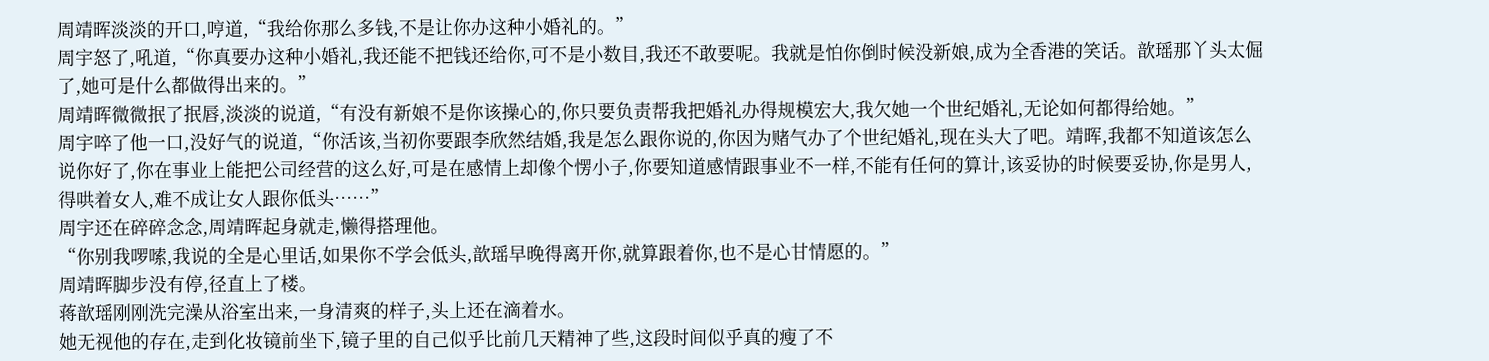周靖晖淡淡的开口,哼道,“我给你那么多钱,不是让你办这种小婚礼的。”
周宇怒了,吼道,“你真要办这种小婚礼,我还能不把钱还给你,可不是小数目,我还不敢要呢。我就是怕你倒时候没新娘,成为全香港的笑话。歆瑶那丫头太倔了,她可是什么都做得出来的。”
周靖晖微微抿了抿唇,淡淡的说道,“有没有新娘不是你该操心的,你只要负责帮我把婚礼办得规模宏大,我欠她一个世纪婚礼,无论如何都得给她。”
周宇啐了他一口,没好气的说道,“你活该,当初你要跟李欣然结婚,我是怎么跟你说的,你因为赌气办了个世纪婚礼,现在头大了吧。靖晖,我都不知道该怎么说你好了,你在事业上能把公司经营的这么好,可是在感情上却像个愣小子,你要知道感情跟事业不一样,不能有任何的算计,该妥协的时候要妥协,你是男人,得哄着女人,难不成让女人跟你低头……”
周宇还在碎碎念念,周靖晖起身就走,懒得搭理他。
“你别我啰嗦,我说的全是心里话,如果你不学会低头,歆瑶早晚得离开你,就算跟着你,也不是心甘情愿的。”
周靖晖脚步没有停,径直上了楼。
蒋歆瑶刚刚洗完澡从浴室出来,一身清爽的样子,头上还在滴着水。
她无视他的存在,走到化妆镜前坐下,镜子里的自己似乎比前几天精神了些,这段时间似乎真的瘦了不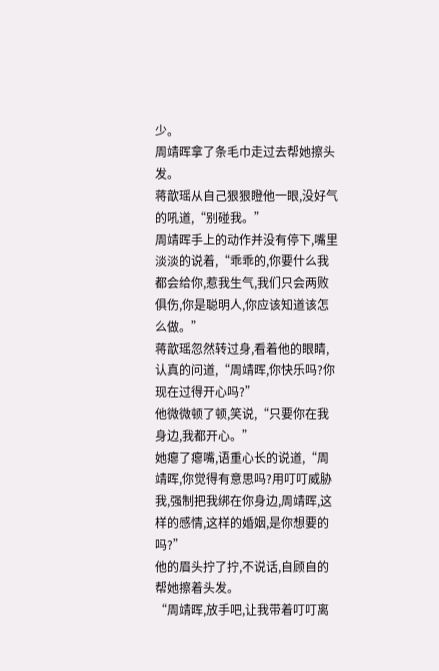少。
周靖晖拿了条毛巾走过去帮她擦头发。
蒋歆瑶从自己狠狠瞪他一眼,没好气的吼道,“别碰我。”
周靖晖手上的动作并没有停下,嘴里淡淡的说着,“乖乖的,你要什么我都会给你,惹我生气,我们只会两败俱伤,你是聪明人,你应该知道该怎么做。”
蒋歆瑶忽然转过身,看着他的眼睛,认真的问道,“周靖晖,你快乐吗?你现在过得开心吗?”
他微微顿了顿,笑说,“只要你在我身边,我都开心。”
她瘪了瘪嘴,语重心长的说道,“周靖晖,你觉得有意思吗?用叮叮威胁我,强制把我绑在你身边,周靖晖,这样的感情,这样的婚姻,是你想要的吗?”
他的眉头拧了拧,不说话,自顾自的帮她擦着头发。
“周靖晖,放手吧,让我带着叮叮离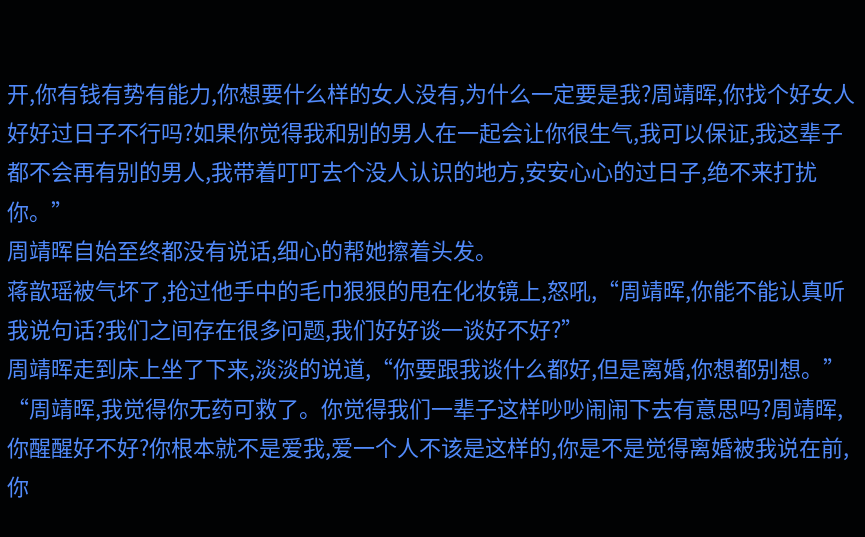开,你有钱有势有能力,你想要什么样的女人没有,为什么一定要是我?周靖晖,你找个好女人好好过日子不行吗?如果你觉得我和别的男人在一起会让你很生气,我可以保证,我这辈子都不会再有别的男人,我带着叮叮去个没人认识的地方,安安心心的过日子,绝不来打扰你。”
周靖晖自始至终都没有说话,细心的帮她擦着头发。
蒋歆瑶被气坏了,抢过他手中的毛巾狠狠的甩在化妆镜上,怒吼,“周靖晖,你能不能认真听我说句话?我们之间存在很多问题,我们好好谈一谈好不好?”
周靖晖走到床上坐了下来,淡淡的说道,“你要跟我谈什么都好,但是离婚,你想都别想。”
“周靖晖,我觉得你无药可救了。你觉得我们一辈子这样吵吵闹闹下去有意思吗?周靖晖,你醒醒好不好?你根本就不是爱我,爱一个人不该是这样的,你是不是觉得离婚被我说在前,你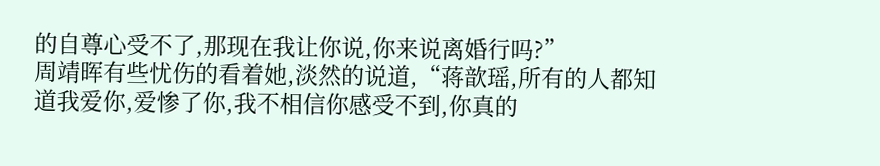的自尊心受不了,那现在我让你说,你来说离婚行吗?”
周靖晖有些忧伤的看着她,淡然的说道,“蒋歆瑶,所有的人都知道我爱你,爱惨了你,我不相信你感受不到,你真的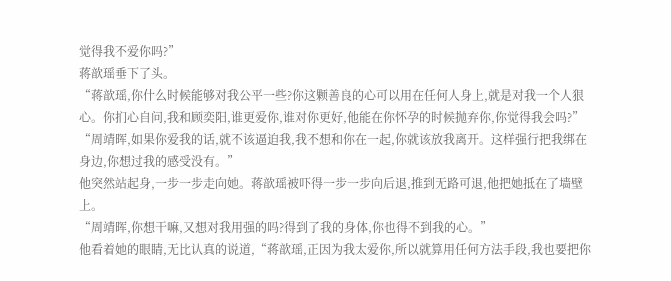觉得我不爱你吗?”
蒋歆瑶垂下了头。
“蒋歆瑶,你什么时候能够对我公平一些?你这颗善良的心可以用在任何人身上,就是对我一个人狠心。你扪心自问,我和顾奕阳,谁更爱你,谁对你更好,他能在你怀孕的时候抛弃你,你觉得我会吗?”
“周靖晖,如果你爱我的话,就不该逼迫我,我不想和你在一起,你就该放我离开。这样强行把我绑在身边,你想过我的感受没有。”
他突然站起身,一步一步走向她。蒋歆瑶被吓得一步一步向后退,推到无路可退,他把她抵在了墙壁上。
“周靖晖,你想干嘛,又想对我用强的吗?得到了我的身体,你也得不到我的心。”
他看着她的眼睛,无比认真的说道,“蒋歆瑶,正因为我太爱你,所以就算用任何方法手段,我也要把你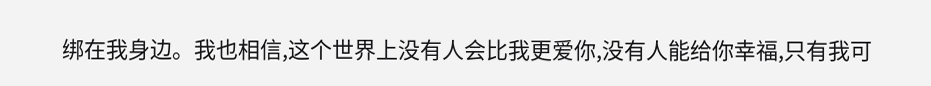绑在我身边。我也相信,这个世界上没有人会比我更爱你,没有人能给你幸福,只有我可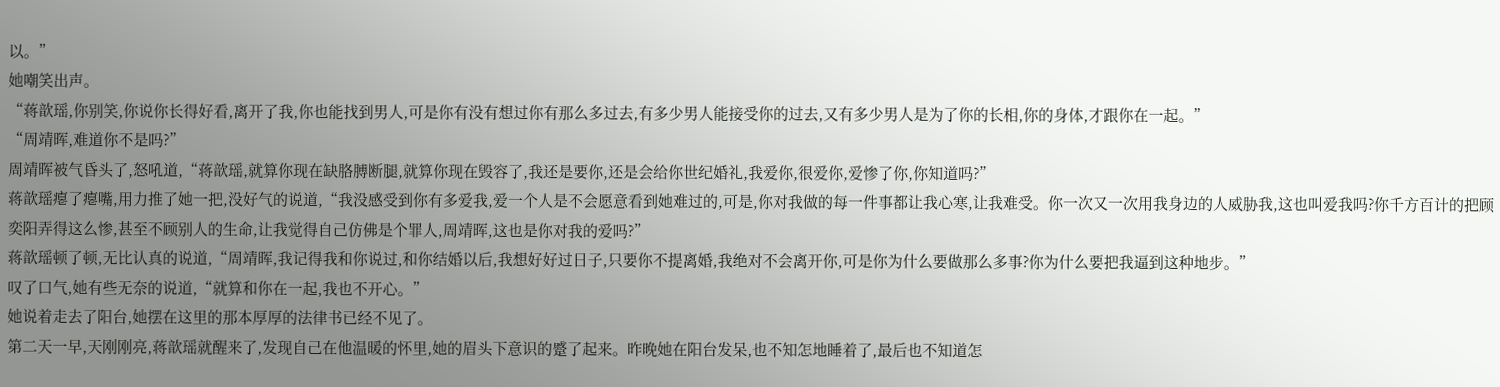以。”
她嘲笑出声。
“蒋歆瑶,你别笑,你说你长得好看,离开了我,你也能找到男人,可是你有没有想过你有那么多过去,有多少男人能接受你的过去,又有多少男人是为了你的长相,你的身体,才跟你在一起。”
“周靖晖,难道你不是吗?”
周靖晖被气昏头了,怒吼道,“蒋歆瑶,就算你现在缺胳膊断腿,就算你现在毁容了,我还是要你,还是会给你世纪婚礼,我爱你,很爱你,爱惨了你,你知道吗?”
蒋歆瑶瘪了瘪嘴,用力推了她一把,没好气的说道,“我没感受到你有多爱我,爱一个人是不会愿意看到她难过的,可是,你对我做的每一件事都让我心寒,让我难受。你一次又一次用我身边的人威胁我,这也叫爱我吗?你千方百计的把顾奕阳弄得这么惨,甚至不顾别人的生命,让我觉得自己仿佛是个罪人,周靖晖,这也是你对我的爱吗?”
蒋歆瑶顿了顿,无比认真的说道,“周靖晖,我记得我和你说过,和你结婚以后,我想好好过日子,只要你不提离婚,我绝对不会离开你,可是你为什么要做那么多事?你为什么要把我逼到这种地步。”
叹了口气,她有些无奈的说道,“就算和你在一起,我也不开心。”
她说着走去了阳台,她摆在这里的那本厚厚的法律书已经不见了。
第二天一早,天刚刚亮,蒋歆瑶就醒来了,发现自己在他温暖的怀里,她的眉头下意识的蹙了起来。昨晚她在阳台发呆,也不知怎地睡着了,最后也不知道怎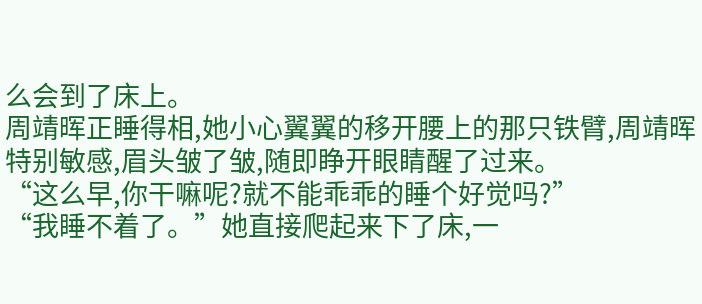么会到了床上。
周靖晖正睡得相,她小心翼翼的移开腰上的那只铁臂,周靖晖特别敏感,眉头皱了皱,随即睁开眼睛醒了过来。
“这么早,你干嘛呢?就不能乖乖的睡个好觉吗?”
“我睡不着了。”她直接爬起来下了床,一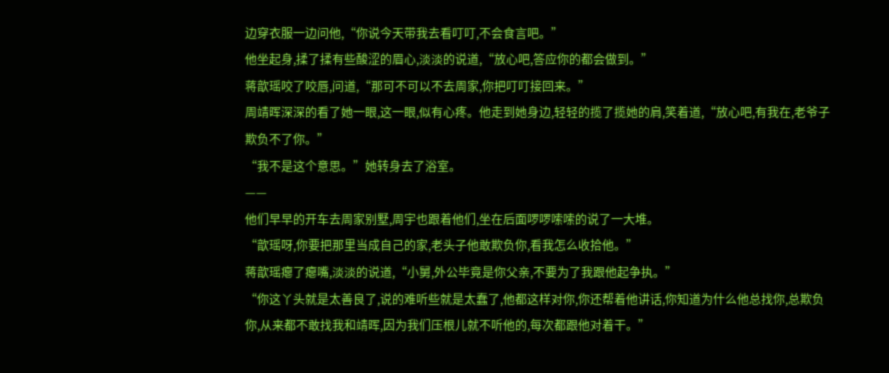边穿衣服一边问他,“你说今天带我去看叮叮,不会食言吧。”
他坐起身,揉了揉有些酸涩的眉心,淡淡的说道,“放心吧,答应你的都会做到。”
蒋歆瑶咬了咬唇,问道,“那可不可以不去周家,你把叮叮接回来。”
周靖晖深深的看了她一眼,这一眼,似有心疼。他走到她身边,轻轻的揽了揽她的肩,笑着道,“放心吧,有我在,老爷子欺负不了你。”
“我不是这个意思。”她转身去了浴室。
——
他们早早的开车去周家别墅,周宇也跟着他们,坐在后面啰啰嗦嗦的说了一大堆。
“歆瑶呀,你要把那里当成自己的家,老头子他敢欺负你,看我怎么收拾他。”
蒋歆瑶瘪了瘪嘴,淡淡的说道,“小舅,外公毕竟是你父亲,不要为了我跟他起争执。”
“你这丫头就是太善良了,说的难听些就是太蠢了,他都这样对你,你还帮着他讲话,你知道为什么他总找你,总欺负你,从来都不敢找我和靖晖,因为我们压根儿就不听他的,每次都跟他对着干。”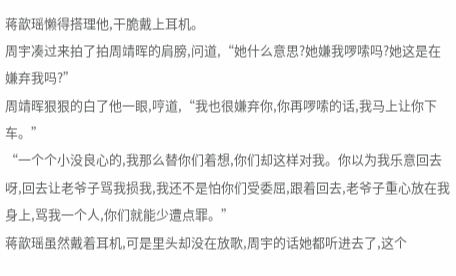蒋歆瑶懒得搭理他,干脆戴上耳机。
周宇凑过来拍了拍周靖晖的肩膀,问道,“她什么意思?她嫌我啰嗦吗?她这是在嫌弃我吗?”
周靖晖狠狠的白了他一眼,哼道,“我也很嫌弃你,你再啰嗦的话,我马上让你下车。”
“一个个小没良心的,我那么替你们着想,你们却这样对我。你以为我乐意回去呀,回去让老爷子骂我损我,我还不是怕你们受委屈,跟着回去,老爷子重心放在我身上,骂我一个人,你们就能少遭点罪。”
蒋歆瑶虽然戴着耳机,可是里头却没在放歌,周宇的话她都听进去了,这个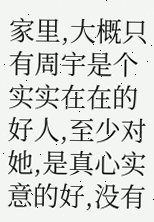家里,大概只有周宇是个实实在在的好人,至少对她,是真心实意的好,没有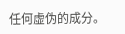任何虚伪的成分。